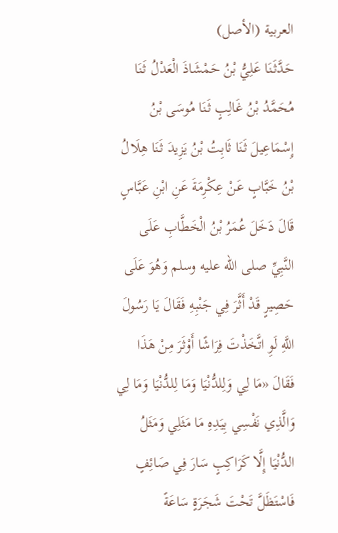العربية (الأصل)
حَدَّثَنَا عَلِيُّ بْنُ حَمْشَاذَ الْعَدْلُ ثَنَا مُحَمَّدُ بْنُ غَالِبٍ ثَنَا مُوسَى بْنُ إِسْمَاعِيلَ ثَنَا ثَابِتُ بْنُ يَزِيدَ ثَنَا هِلَالُ بْنُ خَبَّابٍ عَنْ عِكْرِمَةَ عَنِ ابْنِ عَبَّاسٍ قَالَ دَخَلَ عُمَرُ بْنُ الْخَطَّابِ عَلَى النَّبِيِّ صلى الله عليه وسلم وَهُوَ عَلَى حَصِيرٍ قَدْ أَثَّرَ فِي جَنْبِهِ فَقَالَ يَا رَسُولَ اللَّهِ لَوِ اتَّخَذْتَ فِرَاشًا أَوْثَرَ مِنْ هَذَا فَقَالَ «مَا لِي وَلِلدُّنْيَا وَمَا لِلدُّنْيَا وَمَا لِي وَالَّذِي نَفْسِي بِيَدِهِ مَا مَثَلِي وَمَثَلُ الدُّنْيَا إِلَّا كَرَاكِبٍ سَارَ فِي صَائِفٍ فَاسْتَظَلَّ تَحْتَ شَجَرَةٍ سَاعَةً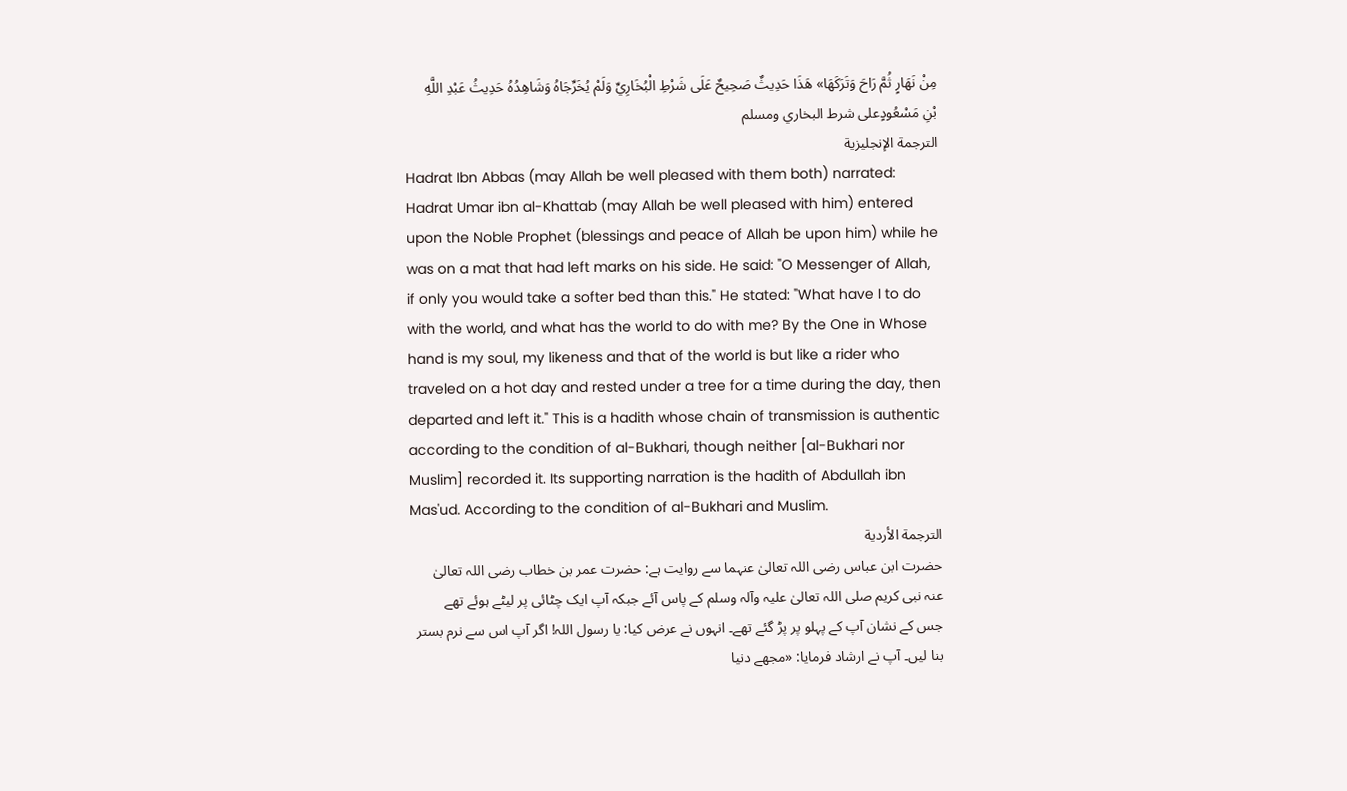مِنْ نَهَارٍ ثُمَّ رَاحَ وَتَرَكَهَا» هَذَا حَدِيثٌ صَحِيحٌ عَلَى شَرْطِ الْبُخَارِيِّ وَلَمْ يُخَرِّجَاهُ وَشَاهِدُهُ حَدِيثُ عَبْدِ اللَّهِ بْنِ مَسْعُودٍعلى شرط البخاري ومسلم
الترجمة الإنجليزية
Hadrat Ibn Abbas (may Allah be well pleased with them both) narrated: Hadrat Umar ibn al-Khattab (may Allah be well pleased with him) entered upon the Noble Prophet (blessings and peace of Allah be upon him) while he was on a mat that had left marks on his side. He said: "O Messenger of Allah, if only you would take a softer bed than this." He stated: "What have I to do with the world, and what has the world to do with me? By the One in Whose hand is my soul, my likeness and that of the world is but like a rider who traveled on a hot day and rested under a tree for a time during the day, then departed and left it." This is a hadith whose chain of transmission is authentic according to the condition of al-Bukhari, though neither [al-Bukhari nor Muslim] recorded it. Its supporting narration is the hadith of Abdullah ibn Mas'ud. According to the condition of al-Bukhari and Muslim.
الترجمة الأردية
حضرت ابن عباس رضی اللہ تعالیٰ عنہما سے روایت ہے: حضرت عمر بن خطاب رضی اللہ تعالیٰ عنہ نبی کریم صلی اللہ تعالیٰ علیہ وآلہ وسلم کے پاس آئے جبکہ آپ ایک چٹائی پر لیٹے ہوئے تھے جس کے نشان آپ کے پہلو پر پڑ گئے تھے۔ انہوں نے عرض کیا: یا رسول اللہ! اگر آپ اس سے نرم بستر بنا لیں۔ آپ نے ارشاد فرمایا: «مجھے دنیا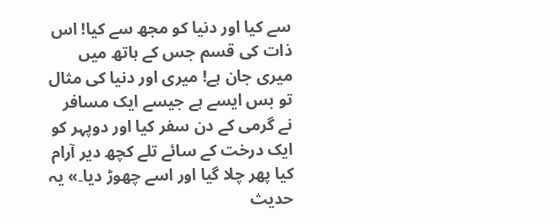سے کیا اور دنیا کو مجھ سے کیا! اس ذات کی قسم جس کے ہاتھ میں میری جان ہے! میری اور دنیا کی مثال تو بس ایسے ہے جیسے ایک مسافر نے گرمی کے دن سفر کیا اور دوپہر کو ایک درخت کے سائے تلے کچھ دیر آرام کیا پھر چلا گیا اور اسے چھوڑ دیا۔» یہ حدیث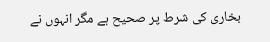بخاری کی شرط پر صحیح ہے مگر انہوں نے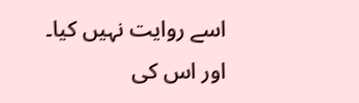اسے روایت نہیں کیا۔ اور اس کی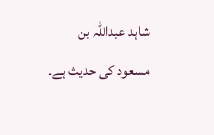شاہد عبداللہ بن مسعود کی حدیث ہے۔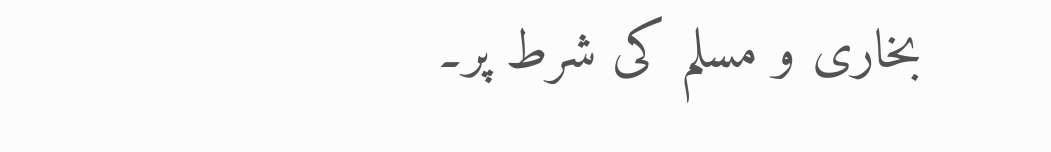بخاری و مسلم کی شرط پر۔